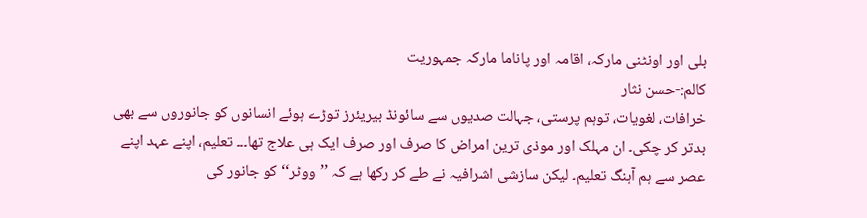بلی اور اونٹنی مارکہ، اقامہ اور پاناما مارکہ جمہوریت
کالم:-حسن نثار
خرافات، لغویات، توہم پرستی، جہالت صدیوں سے سائونڈ بیریئرز توڑے ہوئے انسانوں کو جانوروں سے بھی بدتر کر چکی۔ ان مہلک اور موذی ترین امراض کا صرف اور صرف ایک ہی علاج تھا۔۔۔ تعلیم، اپنے عہد اپنے عصر سے ہم آہنگ تعلیم۔ لیکن سازشی اشرافیہ نے طے کر رکھا ہے کہ ’’ووٹر‘‘ کو جانور کی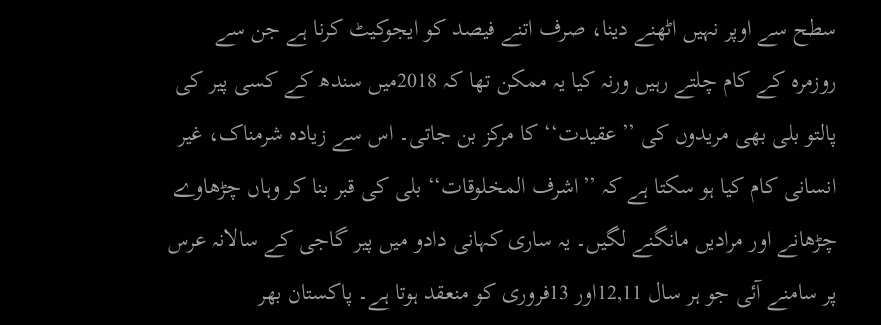سطح سے اوپر نہیں اٹھنے دینا، صرف اتنے فیصد کو ایجوکیٹ کرنا ہے جن سے روزمرہ کے کام چلتے رہیں ورنہ کیا یہ ممکن تھا کہ 2018میں سندھ کے کسی پیر کی پالتو بلی بھی مریدوں کی ’’عقیدت‘‘ کا مرکز بن جاتی۔ اس سے زیادہ شرمناک، غیر انسانی کام کیا ہو سکتا ہے کہ ’’اشرف المخلوقات‘‘ بلی کی قبر بنا کر وہاں چڑھاوے چڑھانے اور مرادیں مانگنے لگیں۔ یہ ساری کہانی دادو میں پیر گاجی کے سالانہ عرس پر سامنے آئی جو ہر سال 12,11اور 13فروری کو منعقد ہوتا ہے۔ پاکستان بھر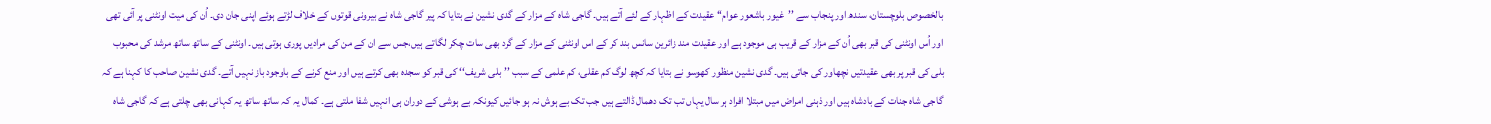بالخصوص بلوچستان، سندھ اور پنجاب سے ’’غیور باشعور عوام‘‘ عقیدت کے اظہار کے لئے آتے ہیں۔ گاجی شاہ کے مزار کے گدی نشین نے بتایا کہ پیر گاجی شاہ نے بیرونی قوتوں کے خلاف لڑتے ہوئے اپنی جان دی۔ اُن کی میت اونٹنی پر آئی تھی اور اُس اونٹنی کی قبر بھی اُن کے مزار کے قریب ہی موجود ہے اور عقیدت مند زائرین سانس بند کر کے اس اونٹنی کے مزار کے گرد بھی سات چکر لگاتے ہیں،جس سے ان کے من کی مرادیں پوری ہوتی ہیں۔ اونٹنی کے ساتھ ساتھ مرشد کی محبوب بلی کی قبر پر بھی عقیدتیں نچھاور کی جاتی ہیں۔ گدی نشین منظور کھوسو نے بتایا کہ کچھ لوگ کم عقلی، کم علمی کے سبب ’’بلی شریف‘‘ کی قبر کو سجدہ بھی کرتے ہیں اور منع کرنے کے باوجود باز نہیں آتے۔ گدی نشین صاحب کا کہنا ہے کہ گاجی شاہ جنات کے بادشاہ ہیں اور ذہنی امراض میں مبتلا افراد ہر سال یہاں تب تک دھمال ڈالتے ہیں جب تک بے ہوش نہ ہو جائیں کیونکہ بے ہوشی کے دوران ہی انہیں شفا ملتی ہے۔ کمال یہ کہ ساتھ ساتھ یہ کہانی بھی چلتی ہے کہ گاجی شاہ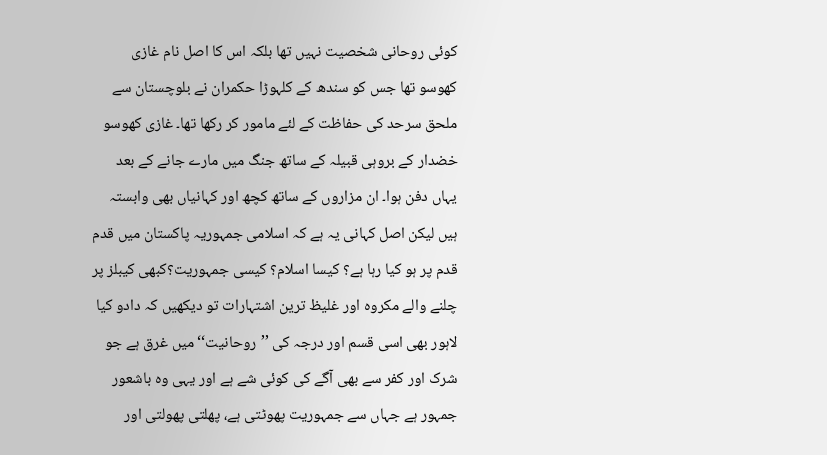کوئی روحانی شخصیت نہیں تھا بلکہ اس کا اصل نام غازی کھوسو تھا جس کو سندھ کے کلہوڑا حکمران نے بلوچستان سے ملحق سرحد کی حفاظت کے لئے مامور کر رکھا تھا۔ غازی کھوسو خضدار کے بروہی قبیلہ کے ساتھ جنگ میں مارے جانے کے بعد یہاں دفن ہوا۔ ان مزاروں کے ساتھ کچھ اور کہانیاں بھی وابستہ ہیں لیکن اصل کہانی یہ ہے کہ اسلامی جمہوریہ پاکستان میں قدم قدم پر ہو کیا رہا ہے؟ کیسا اسلام؟ کیسی جمہوریت؟کبھی کیبلز پر چلنے والے مکروہ اور غلیظ ترین اشتہارات تو دیکھیں کہ دادو کیا لاہور بھی اسی قسم اور درجہ کی ’’روحانیت‘‘ میں غرق ہے جو شرک اور کفر سے بھی آگے کی کوئی شے ہے اور یہی وہ باشعور جمہور ہے جہاں سے جمہوریت پھوٹتی ہے، پھلتی پھولتی اور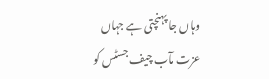وہاں جا پہنچتی ہے جہاں عزت مآب چیف جسٹس کو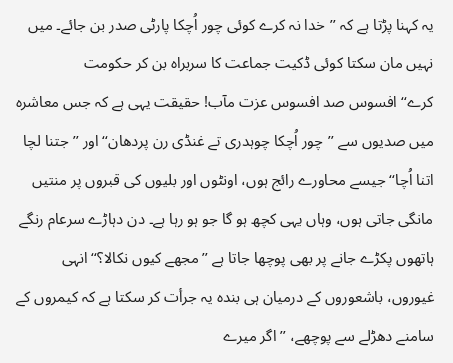یہ کہنا پڑتا ہے کہ ’’خدا نہ کرے کوئی چور اُچکا پارٹی صدر بن جائے۔ میں نہیں مان سکتا کوئی ڈکیت جماعت کا سربراہ بن کر حکومت کرے‘‘افسوس صد افسوس عزت مآب! حقیقت یہی ہے کہ جس معاشرہ میں صدیوں سے ’’چور اُچکا چوہدری تے غنڈی رن پردھان‘‘ اور ’’جتنا لچا اتنا اُچا‘‘ جیسے محاورے رائج ہوں، اونٹوں اور بلیوں کی قبروں پر منتیں مانگی جاتی ہوں، وہاں یہی کچھ ہو گا جو ہو رہا ہے۔ دن دہاڑے سرعام رنگے ہاتھوں پکڑے جانے پر بھی پوچھا جاتا ہے ’’مجھے کیوں نکالا؟‘‘ انہی غیوروں، باشعوروں کے درمیان ہی بندہ یہ جرأت کر سکتا ہے کہ کیمروں کے سامنے دھڑلے سے پوچھے، ’’اگر میرے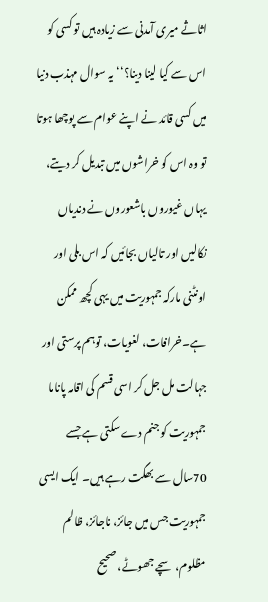اثاثے میری آمدنی سے زیادہ ہیں تو کسی کو اس سے کیا لینا دینا؟‘‘یہ سوال مہذب دنیا میں کسی قائد نے اپنے عوام سے پوچھا ہوتا تو وہ اس کو خراشوں میں تبدیل کر دیتے، یہاں غیوروں باشعوروں نے دندیاں نکالیں اور تالیاں بجائیں کہ اس بلی اور اونٹنی مارکہ جمہوریت میں یہی کچھ ممکن ہے۔خرافات، لغویات، توہم پرستی اور جہالت مل جل کر اسی قسم کی اقامہ پاناما جمہوریت کو جنم دے سکتی ہے جسے 70سال سے بھگت رہے ہیں۔ ایک ایسی جمہوریت جس میں جائز، ناجائز، ظالم مظلوم، سچے جھوٹے، صحیح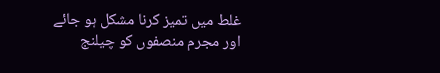غلط میں تمیز کرنا مشکل ہو جائے اور مجرم منصفوں کو چیلنج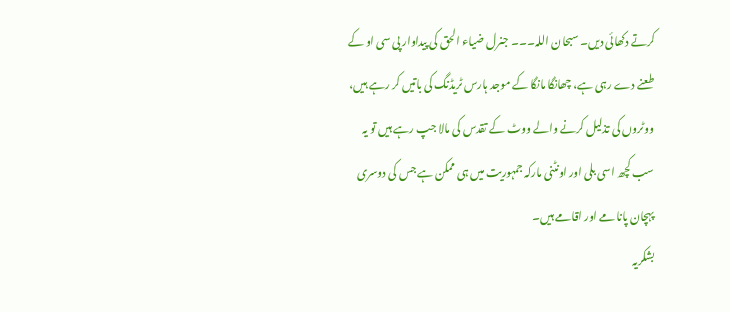کرتے دکھائی دیں۔ سبحان اللہ۔۔۔ جنرل ضیاء الحق کی پیداوار پی سی او کے طعنے دے رہی ہے، چھانگا مانگا کے موجد ہارس ٹریڈنگ کی باتیں کر رہے ہیں، ووٹروں کی تذلیل کرنے والے ووٹ کے تقدس کی مالا جپ رہے ہیں تو یہ سب کچھ اسی بلی اور اونٹنی مارکہ جمہوریت میں ہی ممکن ہے جس کی دوسری پہچان پانامے اور اقامے ہیں۔
بشکریہ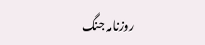روزنامہ جنگ